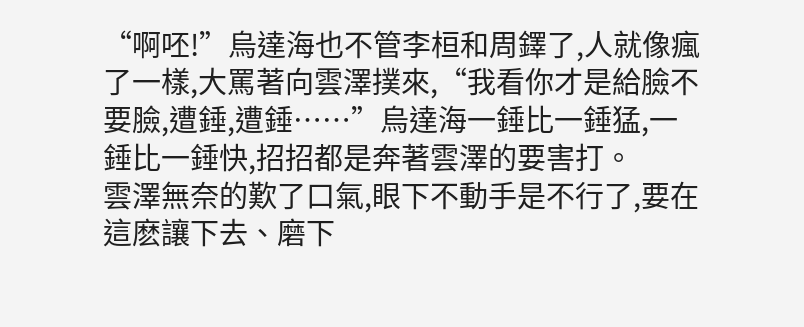“啊呸!”烏達海也不管李桓和周鐸了,人就像瘋了一樣,大罵著向雲澤撲來,“我看你才是給臉不要臉,遭錘,遭錘……”烏達海一錘比一錘猛,一錘比一錘快,招招都是奔著雲澤的要害打。
雲澤無奈的歎了口氣,眼下不動手是不行了,要在這麽讓下去、磨下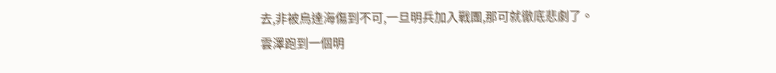去,非被烏達海傷到不可,一旦明兵加入戰團,那可就徹底悲劇了。
雲澤跑到一個明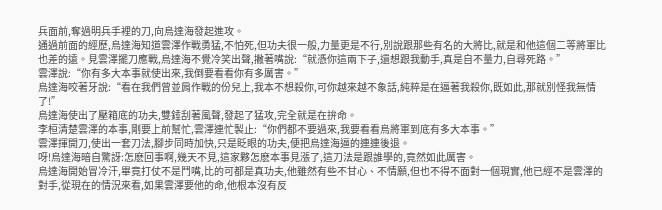兵面前,奪過明兵手裡的刀,向烏達海發起進攻。
通過前面的經歷,烏達海知道雲澤作戰勇猛,不怕死,但功夫很一般,力量更是不行,別說跟那些有名的大將比,就是和他這個二等將軍比也差的遠。見雲澤擺刀應戰,烏達海不覺冷笑出聲,撇著嘴說:“就憑你這兩下子,還想跟我動手,真是自不量力,自尋死路。”
雲澤說:“你有多大本事就使出來,我倒要看看你有多厲害。”
烏達海咬著牙說:“看在我們曾並肩作戰的份兒上,我本不想殺你,可你越來越不象話,純粹是在逼著我殺你,既如此,那就別怪我無情了!”
烏達海使出了壓箱底的功夫,雙錘刮著風聲,發起了猛攻,完全就是在拚命。
李桓清楚雲澤的本事,剛要上前幫忙,雲澤連忙製止:“你們都不要過來,我要看看烏將軍到底有多大本事。”
雲澤揮開刀,使出一套刀法,腳步同時加快,只是眨眼的功夫,便把烏達海逼的連連後退。
呀!烏達海暗自驚訝:怎麽回事啊,幾天不見,這家夥怎麽本事見漲了,這刀法是跟誰學的,竟然如此厲害。
烏達海開始冒冷汗,畢竟打仗不是鬥嘴,比的可都是真功夫,他雖然有些不甘心、不情願,但也不得不面對一個現實,他已經不是雲澤的對手,從現在的情況來看,如果雲澤要他的命,他根本沒有反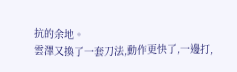抗的余地。
雲澤又換了一套刀法,動作更快了,一邊打,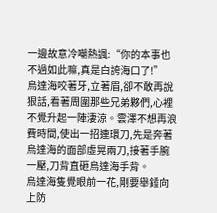一邊故意冷嘲熱諷:“你的本事也不過如此嘛,真是白誇海口了!”
烏達海咬著牙,立著眉,卻不敢再說狠話,看著周圍那些兄弟夥們,心裡不覺升起一陣淒涼。雲澤不想再浪費時間,使出一招連環刀,先是奔著烏達海的面部虛晃兩刀,接著手腕一壓,刀背直砸烏達海手背。
烏達海隻覺眼前一花,剛要舉錘向上防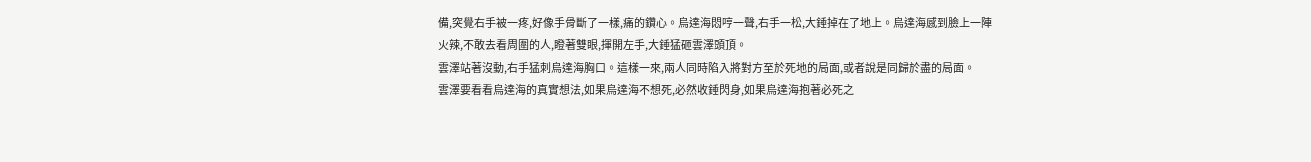備,突覺右手被一疼,好像手骨斷了一樣,痛的鑽心。烏達海悶哼一聲,右手一松,大錘掉在了地上。烏達海感到臉上一陣火辣,不敢去看周圍的人,瞪著雙眼,揮開左手,大錘猛砸雲澤頭頂。
雲澤站著沒動,右手猛刺烏達海胸口。這樣一來,兩人同時陷入將對方至於死地的局面,或者說是同歸於盡的局面。
雲澤要看看烏達海的真實想法,如果烏達海不想死,必然收錘閃身,如果烏達海抱著必死之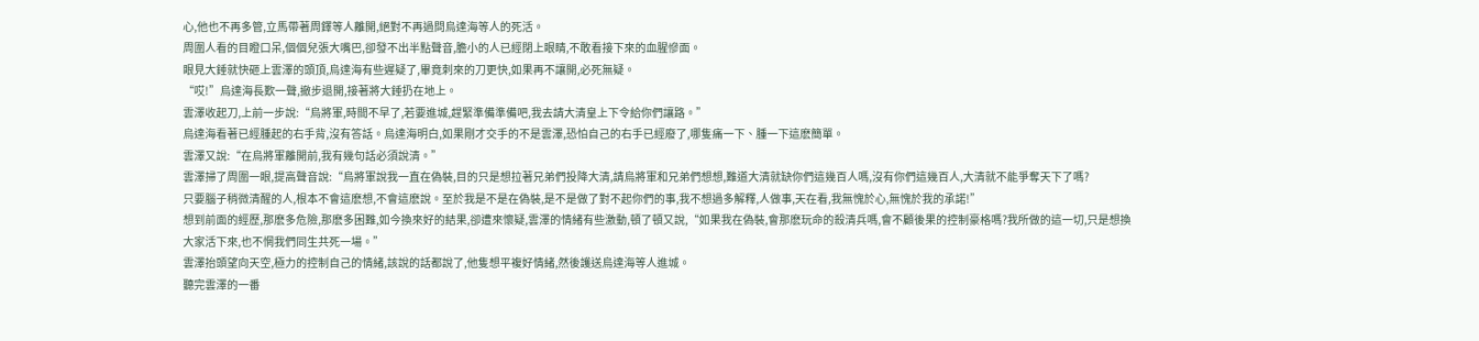心,他也不再多管,立馬帶著周鐸等人離開,絕對不再過問烏達海等人的死活。
周圍人看的目瞪口呆,個個兒張大嘴巴,卻發不出半點聲音,膽小的人已經閉上眼睛,不敢看接下來的血腥慘面。
眼見大錘就快砸上雲澤的頭頂,烏達海有些遲疑了,畢竟刺來的刀更快,如果再不讓開,必死無疑。
“哎!”烏達海長歎一聲,撤步退開,接著將大錘扔在地上。
雲澤收起刀,上前一步說:“烏將軍,時間不早了,若要進城,趕緊準備準備吧,我去請大清皇上下令給你們讓路。”
烏達海看著已經腫起的右手背,沒有答話。烏達海明白,如果剛才交手的不是雲澤,恐怕自己的右手已經廢了,哪隻痛一下、腫一下這麽簡單。
雲澤又說:“在烏將軍離開前,我有幾句話必須說清。”
雲澤掃了周圍一眼,提高聲音說:“烏將軍說我一直在偽裝,目的只是想拉著兄弟們投降大清,請烏將軍和兄弟們想想,難道大清就缺你們這幾百人嗎,沒有你們這幾百人,大清就不能爭奪天下了嗎?
只要腦子稍微清醒的人,根本不會這麽想,不會這麽說。至於我是不是在偽裝,是不是做了對不起你們的事,我不想過多解釋,人做事,天在看,我無愧於心,無愧於我的承諾!”
想到前面的經歷,那麽多危險,那麽多困難,如今換來好的結果,卻遭來懷疑,雲澤的情緒有些激動,頓了頓又說,“如果我在偽裝,會那麽玩命的殺清兵嗎,會不顧後果的控制豪格嗎?我所做的這一切,只是想換大家活下來,也不惘我們同生共死一場。”
雲澤抬頭望向天空,極力的控制自己的情緒,該說的話都說了,他隻想平複好情緒,然後護送烏達海等人進城。
聽完雲澤的一番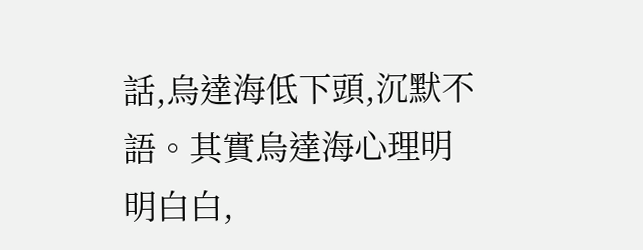話,烏達海低下頭,沉默不語。其實烏達海心理明明白白,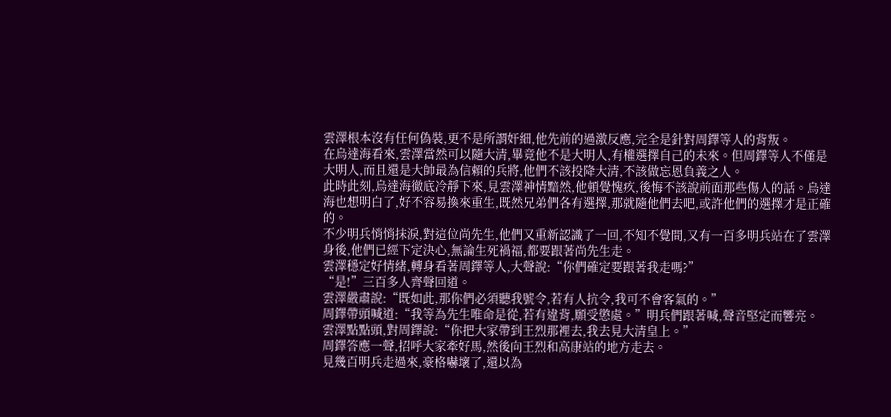雲澤根本沒有任何偽裝,更不是所謂奸細,他先前的過激反應,完全是針對周鐸等人的背叛。
在烏達海看來,雲澤當然可以隨大清,畢竟他不是大明人,有權選擇自己的未來。但周鐸等人不僅是大明人,而且還是大帥最為信賴的兵將,他們不該投降大清,不該做忘恩負義之人。
此時此刻,烏達海徹底冷靜下來,見雲澤神情黯然,他頓覺愧疚,後悔不該說前面那些傷人的話。烏達海也想明白了,好不容易換來重生,既然兄弟們各有選擇,那就隨他們去吧,或許他們的選擇才是正確的。
不少明兵悄悄抹淚,對這位尚先生,他們又重新認識了一回,不知不覺間,又有一百多明兵站在了雲澤身後,他們已經下定決心,無論生死禍福,都要跟著尚先生走。
雲澤穩定好情緒,轉身看著周鐸等人,大聲說:“你們確定要跟著我走嗎?”
“是!”三百多人齊聲回道。
雲澤嚴肅說:“既如此,那你們必須聽我號令,若有人抗令,我可不會客氣的。”
周鐸帶頭喊道:“我等為先生唯命是從,若有違背,願受懲處。”明兵們跟著喊,聲音堅定而響亮。
雲澤點點頭,對周鐸說:“你把大家帶到王烈那裡去,我去見大清皇上。”
周鐸答應一聲,招呼大家牽好馬,然後向王烈和高康站的地方走去。
見幾百明兵走過來,豪格嚇壞了,還以為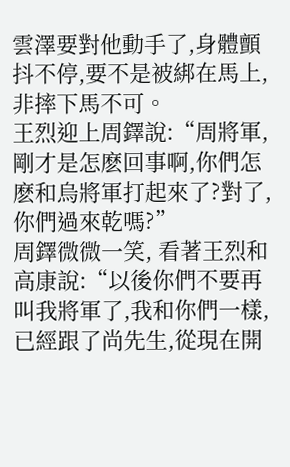雲澤要對他動手了,身體顫抖不停,要不是被綁在馬上,非摔下馬不可。
王烈迎上周鐸說:“周將軍,剛才是怎麽回事啊,你們怎麽和烏將軍打起來了?對了,你們過來乾嗎?”
周鐸微微一笑, 看著王烈和高康說:“以後你們不要再叫我將軍了,我和你們一樣,已經跟了尚先生,從現在開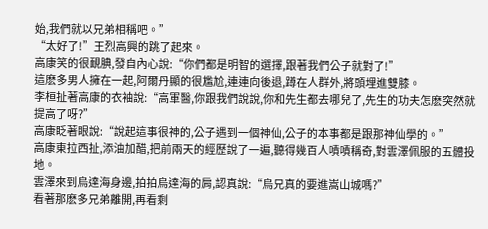始,我們就以兄弟相稱吧。”
“太好了!”王烈高興的跳了起來。
高康笑的很靦腆,發自內心說:“你們都是明智的選擇,跟著我們公子就對了!”
這麽多男人擁在一起,阿爾丹顯的很尷尬,連連向後退,蹲在人群外,將頭埋進雙膝。
李桓扯著高康的衣袖說:“高軍醫,你跟我們說說,你和先生都去哪兒了,先生的功夫怎麽突然就提高了呀?”
高康眨著眼說:“說起這事很神的,公子遇到一個神仙,公子的本事都是跟那神仙學的。”
高康東拉西扯,添油加醋,把前兩天的經歷說了一遍,聽得幾百人嘖嘖稱奇,對雲澤佩服的五體投地。
雲澤來到烏達海身邊,拍拍烏達海的肩,認真說:“烏兄真的要進嵩山城嗎?”
看著那麽多兄弟離開,再看剩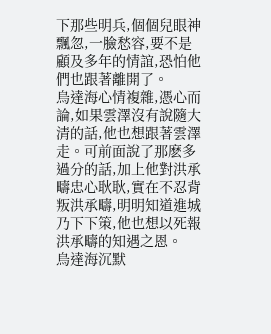下那些明兵,個個兒眼神飄忽,一臉愁容,要不是顧及多年的情誼,恐怕他們也跟著離開了。
烏達海心情複雜,憑心而論,如果雲澤沒有說隨大清的話,他也想跟著雲澤走。可前面說了那麽多過分的話,加上他對洪承疇忠心耿耿,實在不忍背叛洪承疇,明明知道進城乃下下策,他也想以死報洪承疇的知遇之恩。
烏達海沉默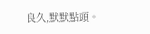良久,默默點頭。